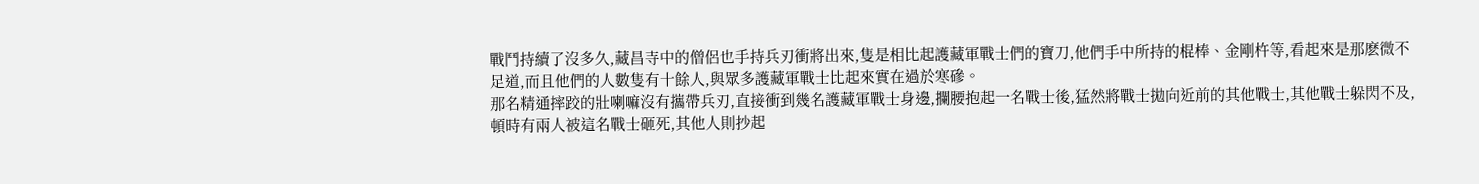戰鬥持續了沒多久,藏昌寺中的僧侶也手持兵刃衝將出來,隻是相比起護藏軍戰士們的寶刀,他們手中所持的棍棒、金剛杵等,看起來是那麽微不足道,而且他們的人數隻有十餘人,與眾多護藏軍戰士比起來實在過於寒磣。
那名精通摔跤的壯喇嘛沒有攜帶兵刃,直接衝到幾名護藏軍戰士身邊,攔腰抱起一名戰士後,猛然將戰士拋向近前的其他戰士,其他戰士躲閃不及,頓時有兩人被這名戰士砸死,其他人則抄起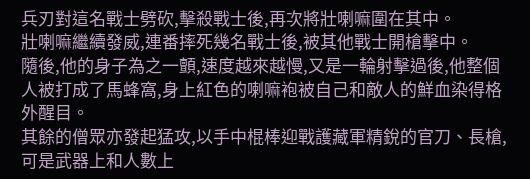兵刃對這名戰士劈砍,擊殺戰士後,再次將壯喇嘛圍在其中。
壯喇嘛繼續發威,連番摔死幾名戰士後,被其他戰士開槍擊中。
隨後,他的身子為之一顫,速度越來越慢,又是一輪射擊過後,他整個人被打成了馬蜂窩,身上紅色的喇嘛袍被自己和敵人的鮮血染得格外醒目。
其餘的僧眾亦發起猛攻,以手中棍棒迎戰護藏軍精銳的官刀、長槍,可是武器上和人數上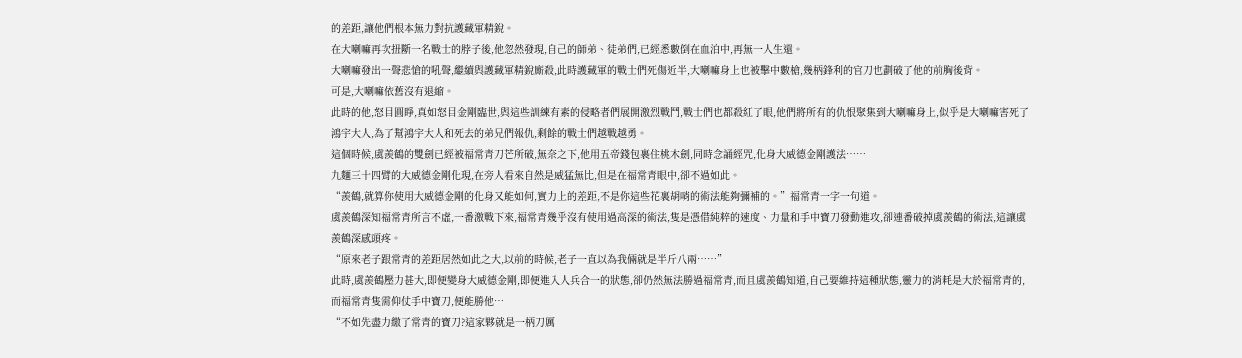的差距,讓他們根本無力對抗護藏軍精銳。
在大喇嘛再次扭斷一名戰士的脖子後,他忽然發現,自己的師弟、徒弟們,已經悉數倒在血泊中,再無一人生還。
大喇嘛發出一聲悲愴的吼聲,繼續與護藏軍精銳廝殺,此時護藏軍的戰士們死傷近半,大喇嘛身上也被擊中數槍,幾柄鋒利的官刀也劃破了他的前胸後背。
可是,大喇嘛依舊沒有退縮。
此時的他,怒目圓睜,真如怒目金剛臨世,與這些訓練有素的侵略者們展開激烈戰鬥,戰士們也都殺紅了眼,他們將所有的仇恨聚集到大喇嘛身上,似乎是大喇嘛害死了鴻宇大人,為了幫鴻宇大人和死去的弟兄們報仇,剩餘的戰士們越戰越勇。
這個時候,虞羨鶴的雙劍已經被福常青刀芒所破,無奈之下,他用五帝錢包裹住桃木劍,同時念誦經咒,化身大威德金剛護法……
九麵三十四臂的大威德金剛化現,在旁人看來自然是威猛無比,但是在福常青眼中,卻不過如此。
“羨鶴,就算你使用大威德金剛的化身又能如何,實力上的差距,不是你這些花裏胡哨的術法能夠彌補的。”福常青一字一句道。
虞羨鶴深知福常青所言不虛,一番激戰下來,福常青幾乎沒有使用過高深的術法,隻是憑借純粹的速度、力量和手中寶刀發動進攻,卻連番破掉虞羨鶴的術法,這讓虞羨鶴深感頭疼。
“原來老子跟常青的差距居然如此之大,以前的時候,老子一直以為我倆就是半斤八兩……”
此時,虞羨鶴壓力甚大,即便變身大威德金剛,即便進入人兵合一的狀態,卻仍然無法勝過福常青,而且虞羨鶴知道,自己要維持這種狀態,靈力的消耗是大於福常青的,而福常青隻需仰仗手中寶刀,便能勝他…
“不如先盡力繳了常青的寶刀?這家夥就是一柄刀厲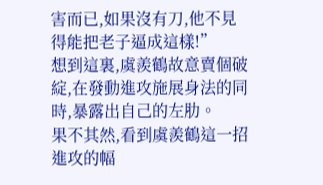害而已,如果沒有刀,他不見得能把老子逼成這樣!”
想到這裏,虞羨鶴故意賣個破綻,在發動進攻施展身法的同時,暴露出自己的左肋。
果不其然,看到虞羨鶴這一招進攻的幅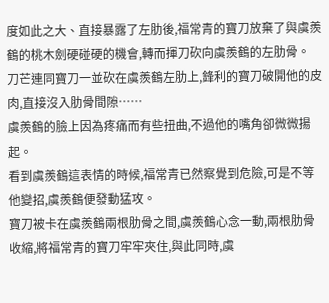度如此之大、直接暴露了左肋後,福常青的寶刀放棄了與虞羨鶴的桃木劍硬碰硬的機會,轉而揮刀砍向虞羨鶴的左肋骨。
刀芒連同寶刀一並砍在虞羨鶴左肋上,鋒利的寶刀破開他的皮肉,直接沒入肋骨間隙……
虞羨鶴的臉上因為疼痛而有些扭曲,不過他的嘴角卻微微揚起。
看到虞羨鶴這表情的時候,福常青已然察覺到危險,可是不等他變招,虞羨鶴便發動猛攻。
寶刀被卡在虞羨鶴兩根肋骨之間,虞羨鶴心念一動,兩根肋骨收縮,將福常青的寶刀牢牢夾住,與此同時,虞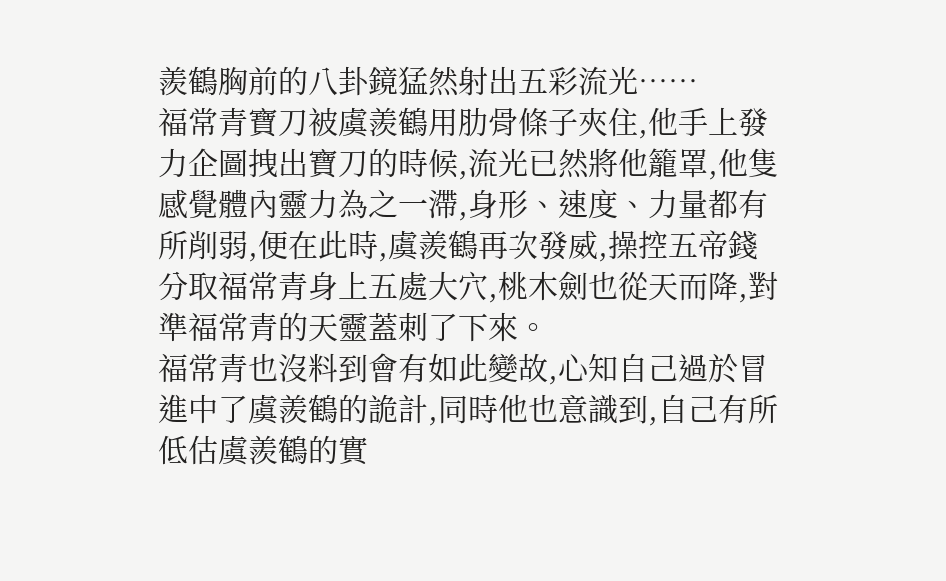羨鶴胸前的八卦鏡猛然射出五彩流光……
福常青寶刀被虞羨鶴用肋骨條子夾住,他手上發力企圖拽出寶刀的時候,流光已然將他籠罩,他隻感覺體內靈力為之一滯,身形、速度、力量都有所削弱,便在此時,虞羨鶴再次發威,操控五帝錢分取福常青身上五處大穴,桃木劍也從天而降,對準福常青的天靈蓋刺了下來。
福常青也沒料到會有如此變故,心知自己過於冒進中了虞羨鶴的詭計,同時他也意識到,自己有所低估虞羨鶴的實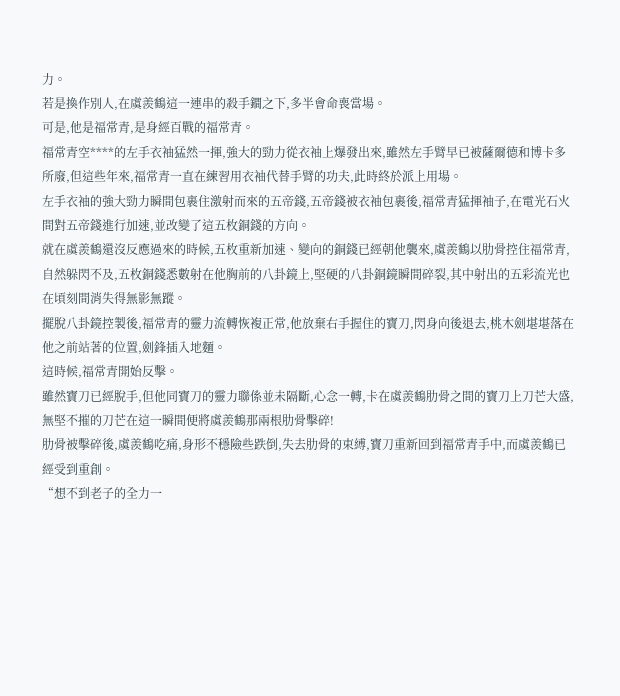力。
若是換作別人,在虞羨鶴這一連串的殺手鐧之下,多半會命喪當場。
可是,他是福常青,是身經百戰的福常青。
福常青空****的左手衣袖猛然一揮,強大的勁力從衣袖上爆發出來,雖然左手臂早已被薩爾德和博卡多所廢,但這些年來,福常青一直在練習用衣袖代替手臂的功夫,此時終於派上用場。
左手衣袖的強大勁力瞬間包裹住激射而來的五帝錢,五帝錢被衣袖包裹後,福常青猛揮袖子,在電光石火間對五帝錢進行加速,並改變了這五枚銅錢的方向。
就在虞羨鶴還沒反應過來的時候,五枚重新加速、變向的銅錢已經朝他襲來,虞羨鶴以肋骨控住福常青,自然躲閃不及,五枚銅錢悉數射在他胸前的八卦鏡上,堅硬的八卦銅鏡瞬間碎裂,其中射出的五彩流光也在頃刻間消失得無影無蹤。
擺脫八卦鏡控製後,福常青的靈力流轉恢複正常,他放棄右手握住的寶刀,閃身向後退去,桃木劍堪堪落在他之前站著的位置,劍鋒插入地麵。
這時候,福常青開始反擊。
雖然寶刀已經脫手,但他同寶刀的靈力聯係並未隔斷,心念一轉,卡在虞羨鶴肋骨之間的寶刀上刀芒大盛,無堅不摧的刀芒在這一瞬間便將虞羨鶴那兩根肋骨擊碎!
肋骨被擊碎後,虞羨鶴吃痛,身形不穩險些跌倒,失去肋骨的束縛,寶刀重新回到福常青手中,而虞羨鶴已經受到重創。
“想不到老子的全力一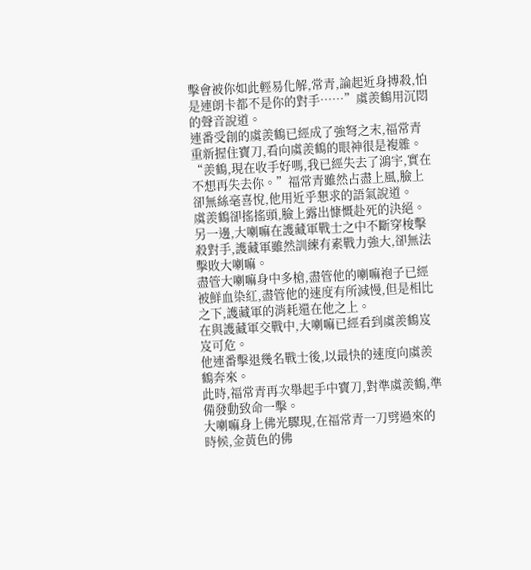擊會被你如此輕易化解,常青,論起近身搏殺,怕是連朗卡都不是你的對手……”虞羨鶴用沉悶的聲音說道。
連番受創的虞羨鶴已經成了強弩之末,福常青重新握住寶刀,看向虞羨鶴的眼神很是複雜。
“羨鶴,現在收手好嗎,我已經失去了鴻宇,實在不想再失去你。”福常青雖然占盡上風,臉上卻無絲毫喜悅,他用近乎懇求的語氣說道。
虞羨鶴卻搖搖頭,臉上露出慷慨赴死的決絕。
另一邊,大喇嘛在護藏軍戰士之中不斷穿梭擊殺對手,護藏軍雖然訓練有素戰力強大,卻無法擊敗大喇嘛。
盡管大喇嘛身中多槍,盡管他的喇嘛袍子已經被鮮血染紅,盡管他的速度有所減慢,但是相比之下,護藏軍的消耗還在他之上。
在與護藏軍交戰中,大喇嘛已經看到虞羨鶴岌岌可危。
他連番擊退幾名戰士後,以最快的速度向虞羨鶴奔來。
此時,福常青再次舉起手中寶刀,對準虞羨鶴,準備發動致命一擊。
大喇嘛身上佛光驟現,在福常青一刀劈過來的時候,金黃色的佛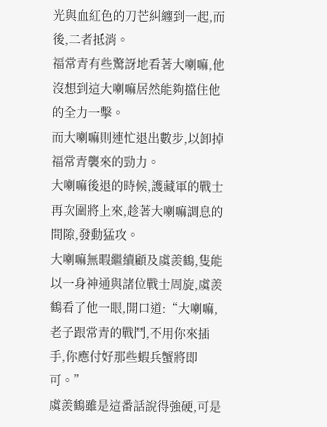光與血紅色的刀芒糾纏到一起,而後,二者抵消。
福常青有些驚訝地看著大喇嘛,他沒想到這大喇嘛居然能夠擋住他的全力一擊。
而大喇嘛則連忙退出數步,以卸掉福常青襲來的勁力。
大喇嘛後退的時候,護藏軍的戰士再次圍將上來,趁著大喇嘛調息的間隙,發動猛攻。
大喇嘛無暇繼續顧及虞羨鶴,隻能以一身神通與諸位戰士周旋,虞羨鶴看了他一眼,開口道:“大喇嘛,老子跟常青的戰鬥,不用你來插手,你應付好那些蝦兵蟹將即可。”
虞羨鶴雖是這番話說得強硬,可是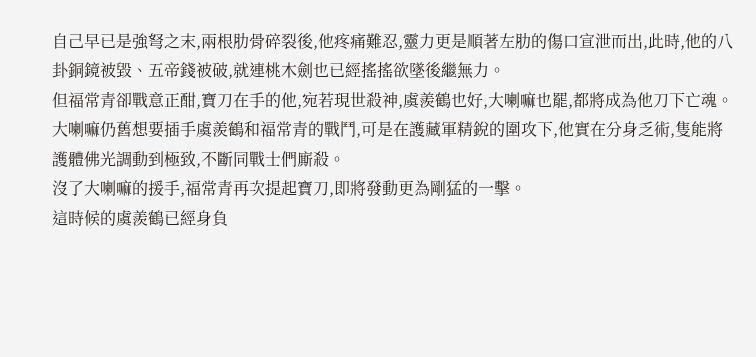自己早已是強弩之末,兩根肋骨碎裂後,他疼痛難忍,靈力更是順著左肋的傷口宣泄而出,此時,他的八卦銅鏡被毀、五帝錢被破,就連桃木劍也已經搖搖欲墜後繼無力。
但福常青卻戰意正酣,寶刀在手的他,宛若現世殺神,虞羨鶴也好,大喇嘛也罷,都將成為他刀下亡魂。
大喇嘛仍舊想要插手虞羨鶴和福常青的戰鬥,可是在護藏軍精銳的圍攻下,他實在分身乏術,隻能將護體佛光調動到極致,不斷同戰士們廝殺。
沒了大喇嘛的援手,福常青再次提起寶刀,即將發動更為剛猛的一擊。
這時候的虞羨鶴已經身負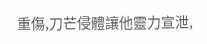重傷,刀芒侵體讓他靈力宣泄,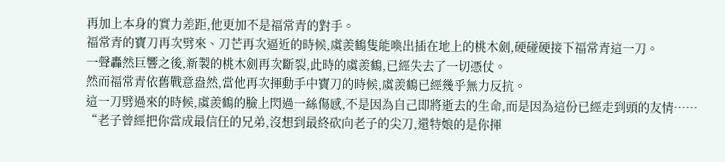再加上本身的實力差距,他更加不是福常青的對手。
福常青的寶刀再次劈來、刀芒再次逼近的時候,虞羨鶴隻能喚出插在地上的桃木劍,硬碰硬接下福常青這一刀。
一聲轟然巨響之後,新製的桃木劍再次斷裂,此時的虞羨鶴,已經失去了一切憑仗。
然而福常青依舊戰意盎然,當他再次揮動手中寶刀的時候,虞羨鶴已經幾乎無力反抗。
這一刀劈過來的時候,虞羨鶴的臉上閃過一絲傷感,不是因為自己即將逝去的生命,而是因為這份已經走到頭的友情……
“老子曾經把你當成最信任的兄弟,沒想到最終砍向老子的尖刀,還特娘的是你揮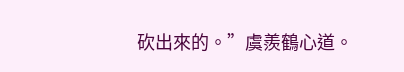砍出來的。”虞羨鶴心道。